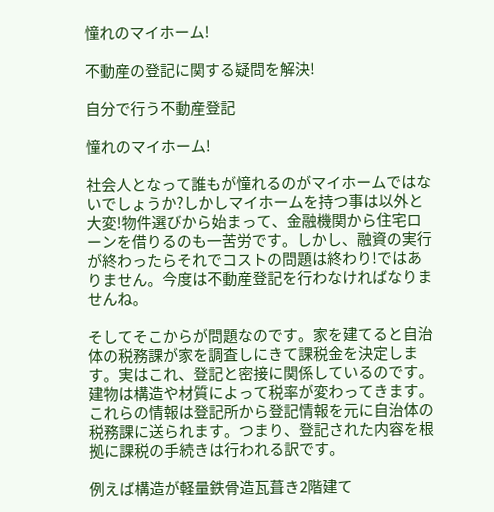憧れのマイホーム!

不動産の登記に関する疑問を解決!

自分で行う不動産登記

憧れのマイホーム!

社会人となって誰もが憧れるのがマイホームではないでしょうか?しかしマイホームを持つ事は以外と大変!物件選びから始まって、金融機関から住宅ローンを借りるのも一苦労です。しかし、融資の実行が終わったらそれでコストの問題は終わり!ではありません。今度は不動産登記を行わなければなりませんね。

そしてそこからが問題なのです。家を建てると自治体の税務課が家を調査しにきて課税金を決定します。実はこれ、登記と密接に関係しているのです。建物は構造や材質によって税率が変わってきます。これらの情報は登記所から登記情報を元に自治体の税務課に送られます。つまり、登記された内容を根拠に課税の手続きは行われる訳です。

例えば構造が軽量鉄骨造瓦葺き2階建て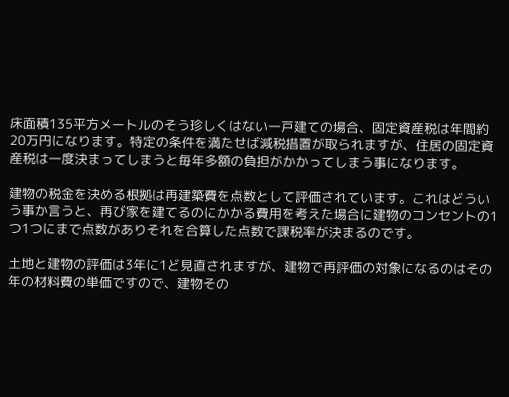床面積135平方メートルのそう珍しくはない一戸建ての場合、固定資産税は年間約20万円になります。特定の条件を満たせば減税措置が取られますが、住居の固定資産税は一度決まってしまうと毎年多額の負担がかかってしまう事になります。

建物の税金を決める根拠は再建築費を点数として評価されています。これはどういう事か言うと、再び家を建てるのにかかる費用を考えた場合に建物のコンセントの1つ1つにまで点数がありそれを合算した点数で課税率が決まるのです。

土地と建物の評価は3年に1ど見直されますが、建物で再評価の対象になるのはその年の材料費の単価ですので、建物その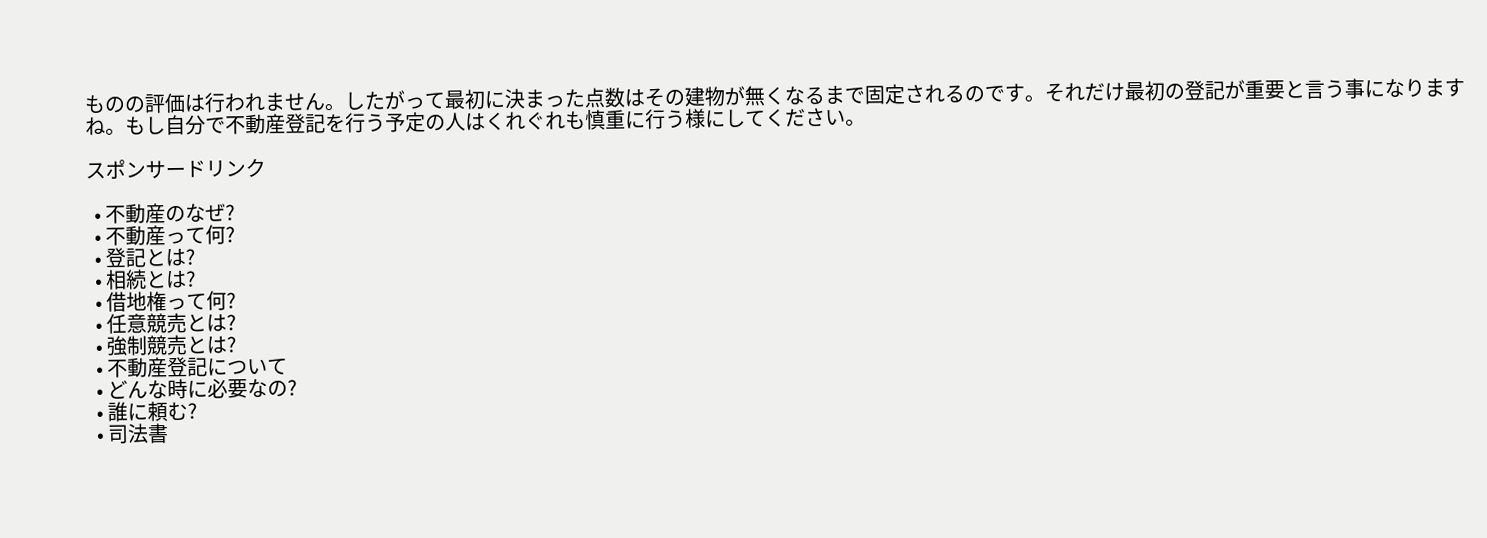ものの評価は行われません。したがって最初に決まった点数はその建物が無くなるまで固定されるのです。それだけ最初の登記が重要と言う事になりますね。もし自分で不動産登記を行う予定の人はくれぐれも慎重に行う様にしてください。

スポンサードリンク

  • 不動産のなぜ?
  • 不動産って何?
  • 登記とは?
  • 相続とは?
  • 借地権って何?
  • 任意競売とは?
  • 強制競売とは?
  • 不動産登記について
  • どんな時に必要なの?
  • 誰に頼む?
  • 司法書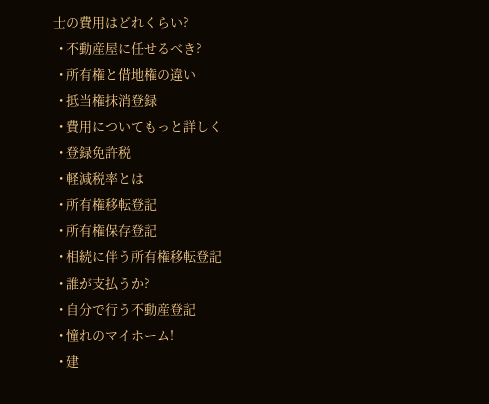士の費用はどれくらい?
  • 不動産屋に任せるべき?
  • 所有権と借地権の違い
  • 抵当権抹消登録
  • 費用についてもっと詳しく
  • 登録免許税
  • 軽減税率とは
  • 所有権移転登記
  • 所有権保存登記
  • 相続に伴う所有権移転登記
  • 誰が支払うか?
  • 自分で行う不動産登記
  • 憧れのマイホーム!
  • 建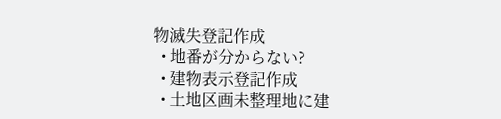物滅失登記作成
  • 地番が分からない?
  • 建物表示登記作成
  • 土地区画未整理地に建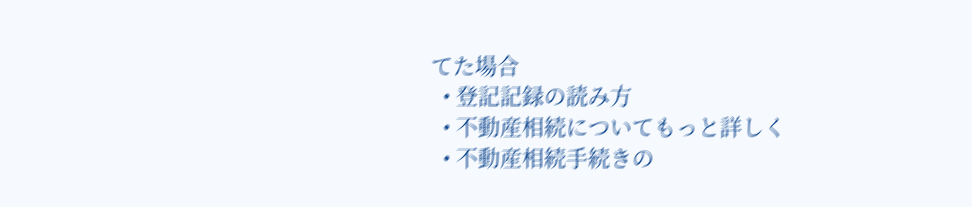てた場合
  • 登記記録の読み方
  • 不動産相続についてもっと詳しく
  • 不動産相続手続きの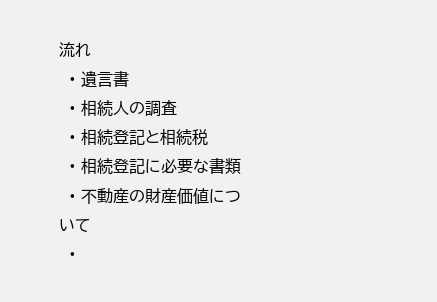流れ
  • 遺言書
  • 相続人の調査
  • 相続登記と相続税
  • 相続登記に必要な書類
  • 不動産の財産価値について
  •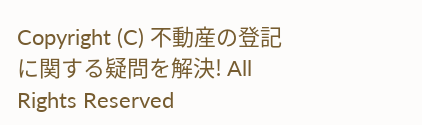Copyright (C) 不動産の登記に関する疑問を解決! All Rights Reserved